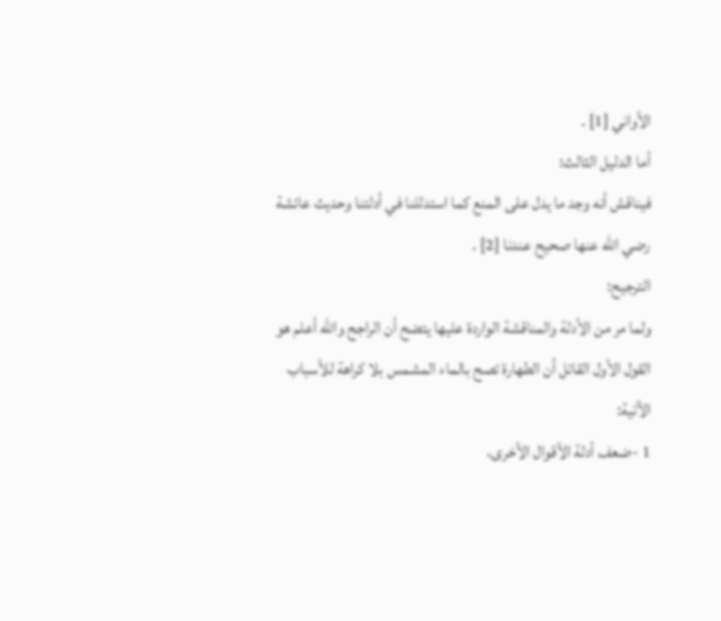الأواني [1] .
أما الدليل الثالث:
فيناقش أنه وجد ما يدل على المنع كما استدللنا في أدلتنا وحديث عائشة رضي الله عنها صحيح عندنا [2] .
الترجيح:
ولما مر من الأدلة والمناقشة الواردة عليها يتضح أن الراجح والله أعلم هو القول الأول القائل أن الطهارة تصح بالماء المشمس بلا كراهة للأسباب الآتية:
1 -ضعف أدلة الأقوال الأخرى،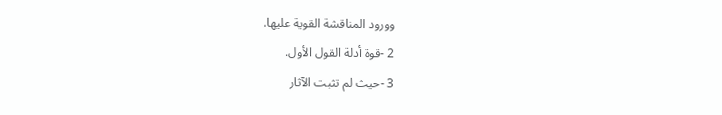وورود المناقشة القوية عليها.
2 -قوة أدلة القول الأول.
3 -حيث لم تثبت الآثار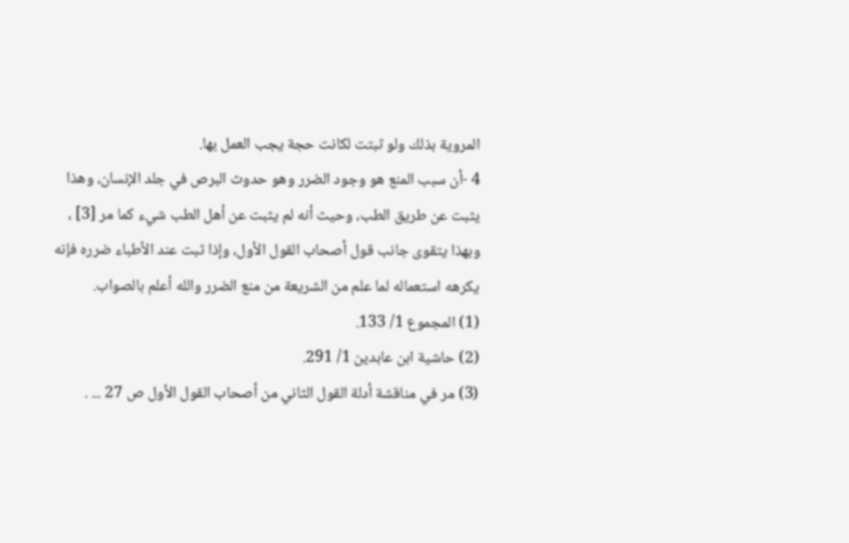المروية بذلك ولو ثبتت لكانت حجة يجب العمل بها.
4 -أن سبب المنع هو وجود الضرر وهو حدوث البرص في جلد الإنسان، وهذا يثبت عن طريق الطب، وحيث أنه لم يثبت عن أهل الطب شيء كما مر [3] ، وبهذا يتقوى جانب قول أصحاب القول الأول، وإذا ثبت عند الأطباء ضرره فإنه يكرهه استعماله لما علم من الشريعة من منع الضرر والله أعلم بالصواب.
(1) المجموع 1/ 133.
(2) حاشية ابن عابدين 1/ 291.
(3) مر في مناقشة أدلة القول الثاني من أصحاب القول الأول ص 27 ... .